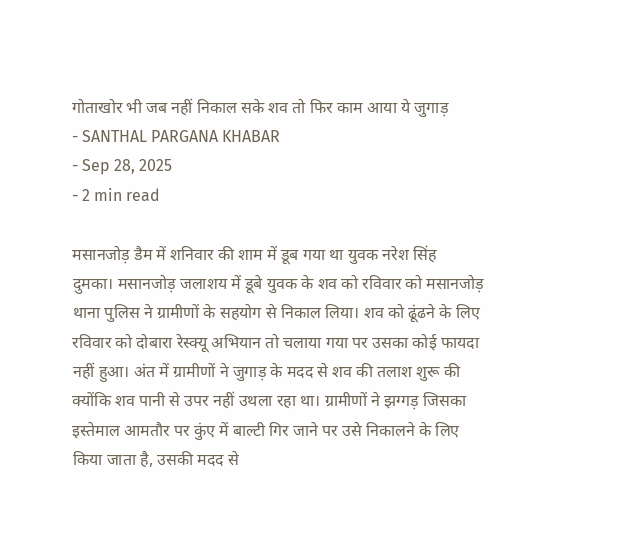गोताखोर भी जब नहीं निकाल सके शव तो फिर काम आया ये जुगाड़
- SANTHAL PARGANA KHABAR
- Sep 28, 2025
- 2 min read

मसानजोड़ डैम में शनिवार की शाम में डूब गया था युवक नरेश सिंह
दुमका। मसानजोड़ जलाशय में डूबे युवक के शव को रविवार को मसानजोड़ थाना पुलिस ने ग्रामीणों के सहयोग से निकाल लिया। शव को ढूंढने के लिए रविवार को दोबारा रेस्क्यू अभियान तो चलाया गया पर उसका कोई फायदा नहीं हुआ। अंत में ग्रामीणों ने जुगाड़ के मदद से शव की तलाश शुरू की क्योंकि शव पानी से उपर नहीं उथला रहा था। ग्रामीणों ने झग्गड़ जिसका इस्तेमाल आमतौर पर कुंए में बाल्टी गिर जाने पर उसे निकालने के लिए किया जाता है, उसकी मदद से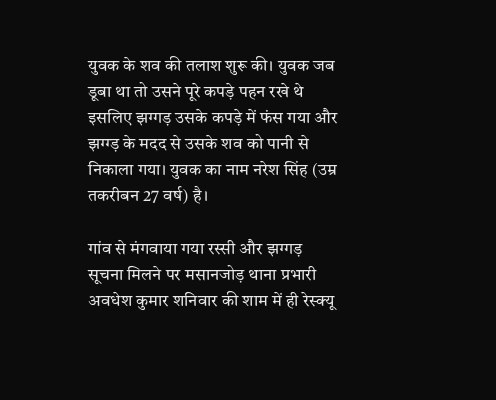युवक के शव की तलाश शुरू की। युवक जब डूबा था तो उसने पूरे कपड़े पहन रखे थे इसलिए झग्गड़ उसके कपड़े में फंस गया और झग्ग्ड़ के मदद से उसके शव को पानी से निकाला गया। युवक का नाम नरेश सिंह (उम्र तकरीबन 27 वर्ष) है।

गांव से मंगवाया गया रस्सी और झग्गड़
सूचना मिलने पर मसानजोड़ थाना प्रभारी अवधेश कुमार शनिवार की शाम में ही रेस्क्यू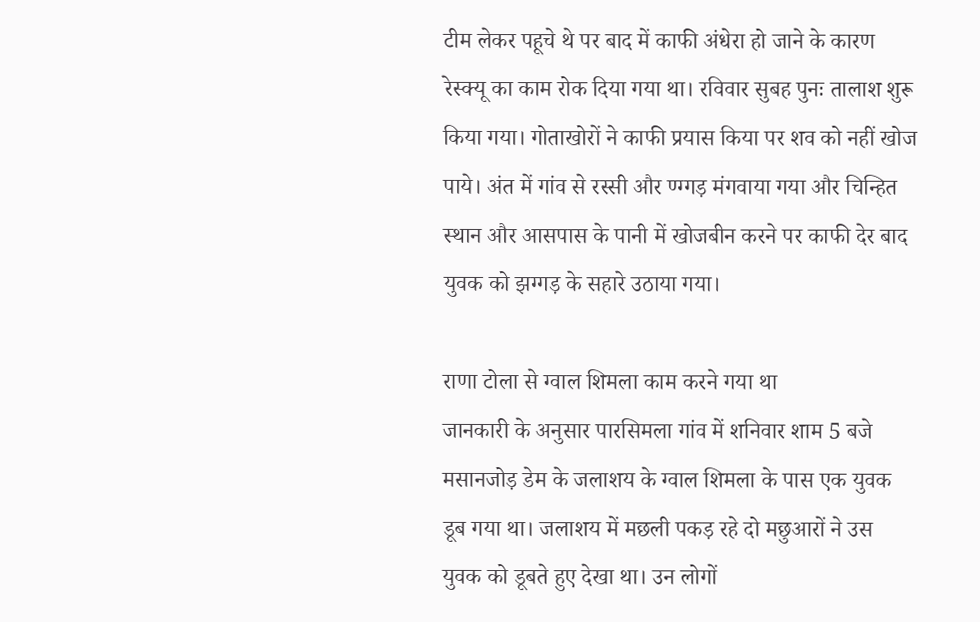टीम लेकर पहूचे थे पर बाद में काफी अंधेरा हो जाने के कारण रेस्क्यू का काम रोक दिया गया था। रविवार सुबह पुनः तालाश शुरू किया गया। गोताखोरों ने काफी प्रयास किया पर शव को नहीं खोज पाये। अंत में गांव से रस्सी और ण्ग्गड़ मंगवाया गया और चिन्हित स्थान और आसपास के पानी में खोजबीन करने पर काफी देर बाद युवक को झग्गड़ के सहारे उठाया गया।

राणा टोला से ग्वाल शिमला काम करने गया था
जानकारी के अनुसार पारसिमला गांव में शनिवार शाम 5 बजे मसानजोड़ डेम के जलाशय के ग्वाल शिमला के पास एक युवक डूब गया था। जलाशय में मछली पकड़ रहे दो मछुआरों ने उस युवक को डूबते हुए देखा था। उन लोगों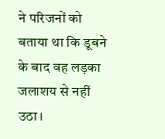ने परिजनों को बताया था कि डूबने के बाद वह लड़का जलाशय से नहीं उठा।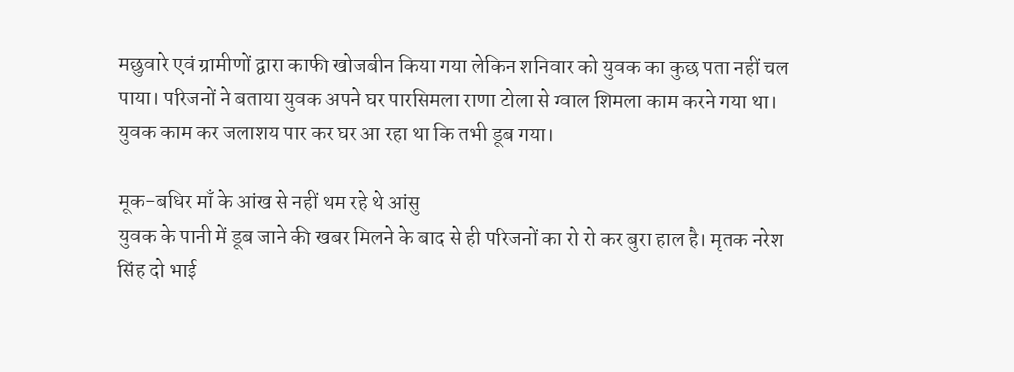मछुवारे एवं ग्रामीणों द्वारा काफी खोजबीन किया गया लेकिन शनिवार को युवक का कुछ पता नहीं चल पाया। परिजनों ने बताया युवक अपने घर पारसिमला राणा टोला से ग्वाल शिमला काम करने गया था। युवक काम कर जलाशय पार कर घर आ रहा था कि तभी डूब गया।

मूक-बधिर माँ के आंख से नहीं थम रहे थे आंसु
युवक के पानी में डूब जाने की खबर मिलने के बाद से ही परिजनों का रो रो कर बुरा हाल है। मृतक नरेश सिंह दो भाई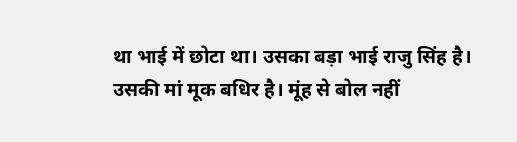था भाई में छोटा था। उसका बड़ा भाई राजु सिंह है। उसकी मां मूक बधिर है। मूंह से बोल नहीं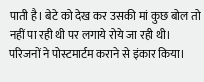पाती है। बेटे को देख कर उसकी मां कुछ बोल तो नहीं पा रही थी पर लगाये रोये जा रही थी। परिजनों ने पोस्टमार्टम कराने से इंकार किया।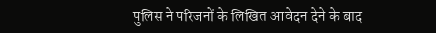पुलिस ने परिजनों के लिखित आवेदन देने के बाद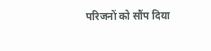परिजनों को सौंप दिया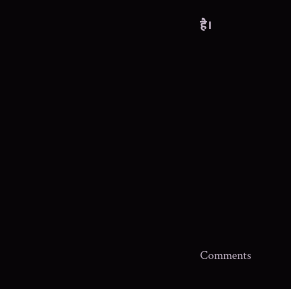है।









Comments